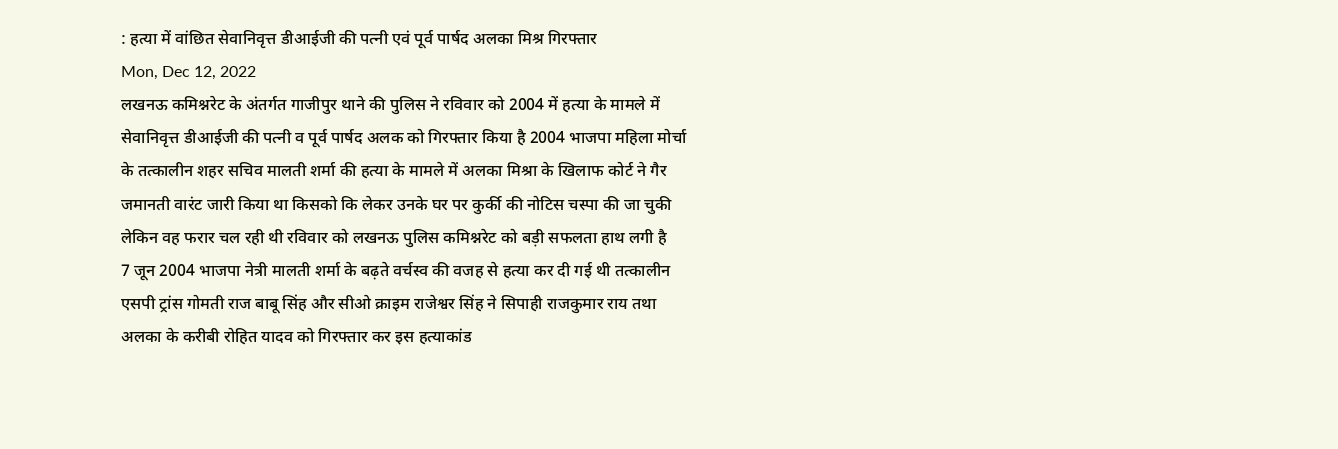: हत्या में वांछित सेवानिवृत्त डीआईजी की पत्नी एवं पूर्व पार्षद अलका मिश्र गिरफ्तार
Mon, Dec 12, 2022
लखनऊ कमिश्नरेट के अंतर्गत गाजीपुर थाने की पुलिस ने रविवार को 2004 में हत्या के मामले में सेवानिवृत्त डीआईजी की पत्नी व पूर्व पार्षद अलक को गिरफ्तार किया है 2004 भाजपा महिला मोर्चा के तत्कालीन शहर सचिव मालती शर्मा की हत्या के मामले में अलका मिश्रा के खिलाफ कोर्ट ने गैर जमानती वारंट जारी किया था किसको कि लेकर उनके घर पर कुर्की की नोटिस चस्पा की जा चुकी लेकिन वह फरार चल रही थी रविवार को लखनऊ पुलिस कमिश्नरेट को बड़ी सफलता हाथ लगी है
7 जून 2004 भाजपा नेत्री मालती शर्मा के बढ़ते वर्चस्व की वजह से हत्या कर दी गई थी तत्कालीन एसपी ट्रांस गोमती राज बाबू सिंह और सीओ क्राइम राजेश्वर सिंह ने सिपाही राजकुमार राय तथा अलका के करीबी रोहित यादव को गिरफ्तार कर इस हत्याकांड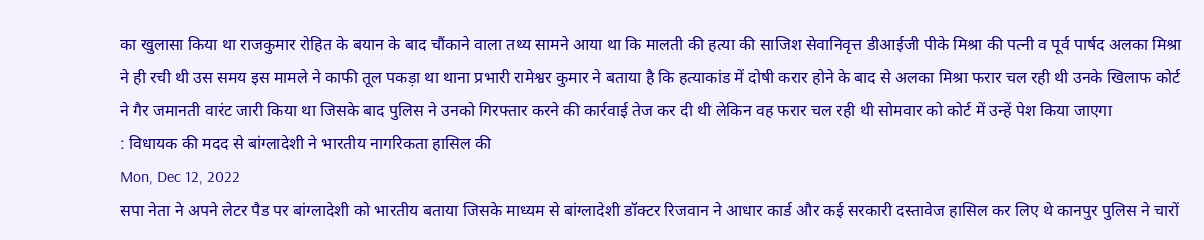का खुलासा किया था राजकुमार रोहित के बयान के बाद चौंकाने वाला तथ्य सामने आया था कि मालती की हत्या की साजिश सेवानिवृत्त डीआईजी पीके मिश्रा की पत्नी व पूर्व पार्षद अलका मिश्रा ने ही रची थी उस समय इस मामले ने काफी तूल पकड़ा था थाना प्रभारी रामेश्वर कुमार ने बताया है कि हत्याकांड में दोषी करार होने के बाद से अलका मिश्रा फरार चल रही थी उनके खिलाफ कोर्ट ने गैर जमानती वारंट जारी किया था जिसके बाद पुलिस ने उनको गिरफ्तार करने की कार्रवाई तेज कर दी थी लेकिन वह फरार चल रही थी सोमवार को कोर्ट में उन्हें पेश किया जाएगा
: विधायक की मदद से बांग्लादेशी ने भारतीय नागरिकता हासिल की
Mon, Dec 12, 2022
सपा नेता ने अपने लेटर पैड पर बांग्लादेशी को भारतीय बताया जिसके माध्यम से बांग्लादेशी डॉक्टर रिजवान ने आधार कार्ड और कई सरकारी दस्तावेज हासिल कर लिए थे कानपुर पुलिस ने चारों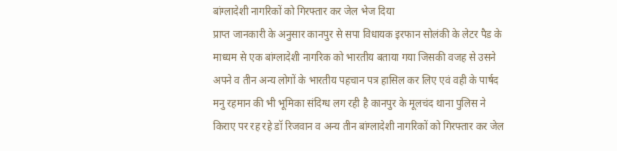बांग्लादेशी नागरिकों को गिरफ्तार कर जेल भेज दिया
प्राप्त जानकारी के अनुसार कानपुर से सपा विधायक इरफान सोलंकी के लेटर पैड के माध्यम से एक बांग्लादेशी नागरिक को भारतीय बताया गया जिसकी वजह से उसने अपने व तीन अन्य लोगों के भारतीय पहचान पत्र हासिल कर लिए एवं वही के पार्षद मनु रहमान की भी भूमिका संदिग्ध लग रही है कानपुर के मूलचंद थाना पुलिस ने किराए पर रह रहे डॉ रिजवान व अन्य तीन बांग्लादेशी नागरिकों को गिरफ्तार कर जेल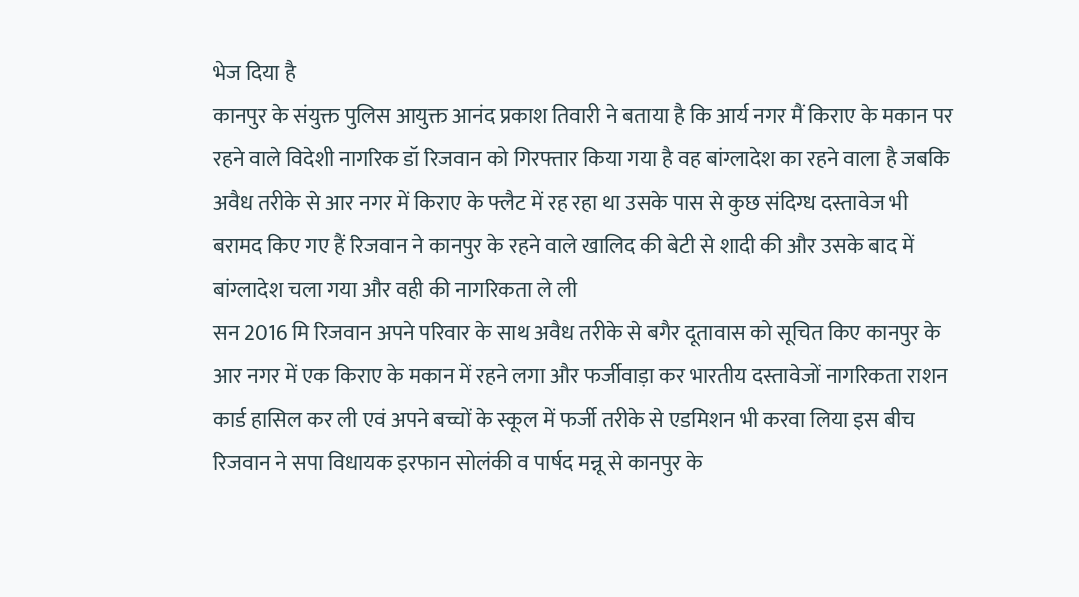भेज दिया है
कानपुर के संयुक्त पुलिस आयुक्त आनंद प्रकाश तिवारी ने बताया है कि आर्य नगर मैं किराए के मकान पर रहने वाले विदेशी नागरिक डॉ रिजवान को गिरफ्तार किया गया है वह बांग्लादेश का रहने वाला है जबकि अवैध तरीके से आर नगर में किराए के फ्लैट में रह रहा था उसके पास से कुछ संदिग्ध दस्तावेज भी बरामद किए गए हैं रिजवान ने कानपुर के रहने वाले खालिद की बेटी से शादी की और उसके बाद में बांग्लादेश चला गया और वही की नागरिकता ले ली
सन 2016 मि रिजवान अपने परिवार के साथ अवैध तरीके से बगैर दूतावास को सूचित किए कानपुर के आर नगर में एक किराए के मकान में रहने लगा और फर्जीवाड़ा कर भारतीय दस्तावेजों नागरिकता राशन कार्ड हासिल कर ली एवं अपने बच्चों के स्कूल में फर्जी तरीके से एडमिशन भी करवा लिया इस बीच रिजवान ने सपा विधायक इरफान सोलंकी व पार्षद मन्नू से कानपुर के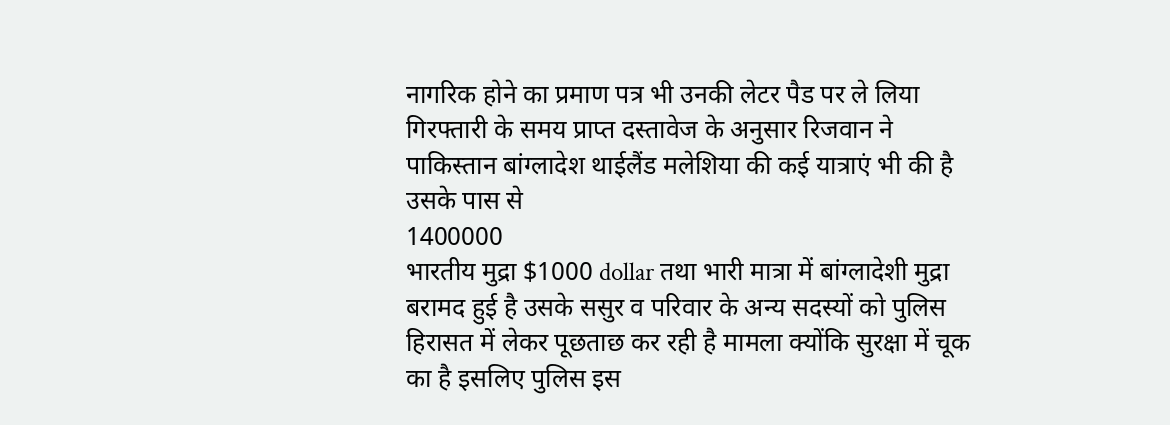नागरिक होने का प्रमाण पत्र भी उनकी लेटर पैड पर ले लिया गिरफ्तारी के समय प्राप्त दस्तावेज के अनुसार रिजवान ने पाकिस्तान बांग्लादेश थाईलैंड मलेशिया की कई यात्राएं भी की है उसके पास से
1400000
भारतीय मुद्रा $1000 dollar तथा भारी मात्रा में बांग्लादेशी मुद्रा बरामद हुई है उसके ससुर व परिवार के अन्य सदस्यों को पुलिस हिरासत में लेकर पूछताछ कर रही है मामला क्योंकि सुरक्षा में चूक का है इसलिए पुलिस इस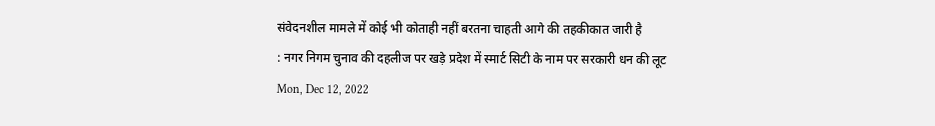संवेदनशील मामले में कोई भी कोताही नहीं बरतना चाहती आगे की तहकीकात जारी है
: नगर निगम चुनाव की दहलीज पर खड़े प्रदेश में स्मार्ट सिटी के नाम पर सरकारी धन की लूट
Mon, Dec 12, 2022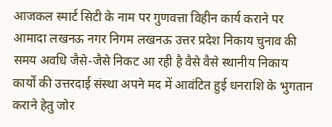आजकल स्मार्ट सिटी के नाम पर गुणवत्ता विहीन कार्य कराने पर आमादा लखनऊ नगर निगम लखनऊ उत्तर प्रदेश निकाय चुनाव की समय अवधि जैसे-जैसे निकट आ रही है वैसे वैसे स्थानीय निकाय कार्यों की उत्तरदाई संस्था अपने मद में आवंटित हुई धनराशि के भुगतान कराने हेतु जोर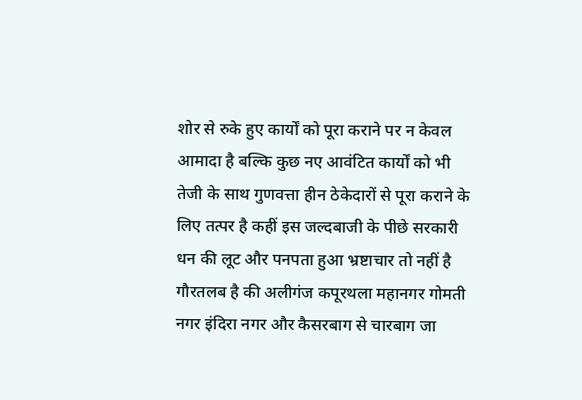शोर से रुके हुए कार्यों को पूरा कराने पर न केवल आमादा है बल्कि कुछ नए आवंटित कार्यों को भी तेजी के साथ गुणवत्ता हीन ठेकेदारों से पूरा कराने के लिए तत्पर है कहीं इस जल्दबाजी के पीछे सरकारी धन की लूट और पनपता हुआ भ्रष्टाचार तो नहीं है
गौरतलब है की अलीगंज कपूरथला महानगर गोमती नगर इंदिरा नगर और कैसरबाग से चारबाग जा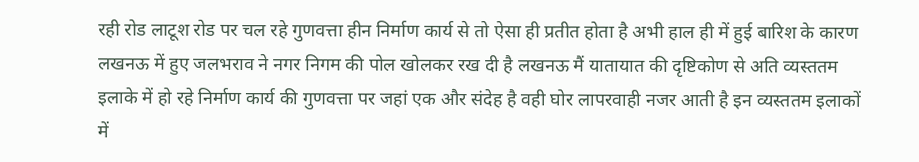रही रोड लाटूश रोड पर चल रहे गुणवत्ता हीन निर्माण कार्य से तो ऐसा ही प्रतीत होता है अभी हाल ही में हुई बारिश के कारण लखनऊ में हुए जलभराव ने नगर निगम की पोल खोलकर रख दी है लखनऊ मैं यातायात की दृष्टिकोण से अति व्यस्ततम इलाके में हो रहे निर्माण कार्य की गुणवत्ता पर जहां एक और संदेह है वही घोर लापरवाही नजर आती है इन व्यस्ततम इलाकों में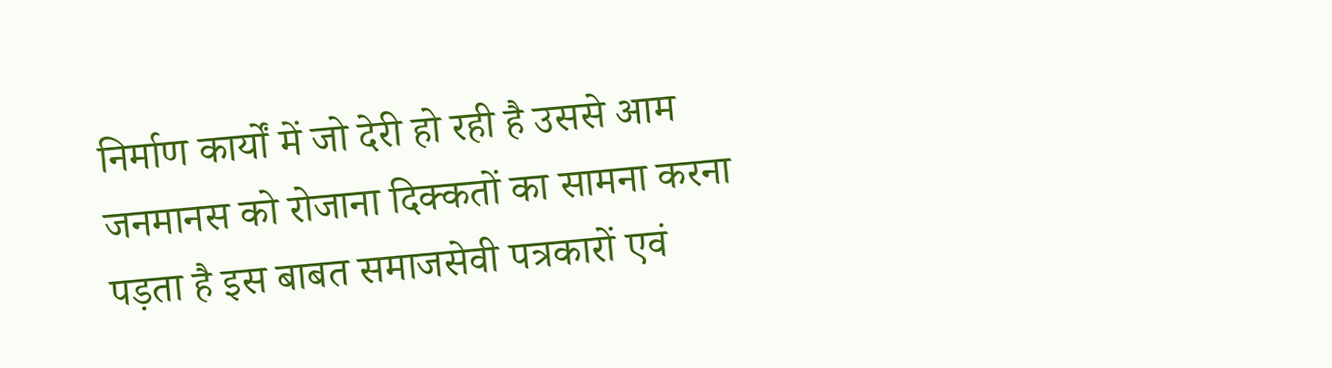निर्माण कार्यों में जो देरी हो रही है उससे आम जनमानस को रोजाना दिक्कतों का सामना करना पड़ता है इस बाबत समाजसेवी पत्रकारों एवं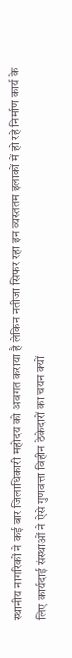स्थानीय नागरिकों ने कई बार जिलाधिकारी महोदय को अवगत कराया है लेकिन नतीजा सिफर रहा इन व्यस्ततम इलाकों में हो रहे निर्माण कार्य के लिए कार्यदाई संस्थाओं ने ऐसे गुणवत्ता विहीन ठेकेदारों का चयन क्यों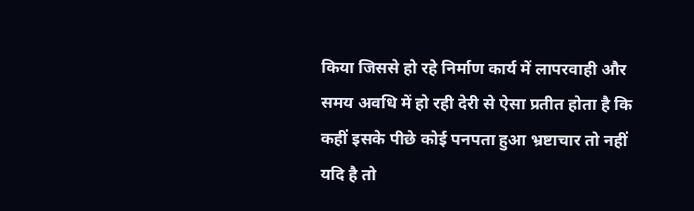किया जिससे हो रहे निर्माण कार्य में लापरवाही और समय अवधि में हो रही देरी से ऐसा प्रतीत होता है कि कहीं इसके पीछे कोई पनपता हुआ भ्रष्टाचार तो नहीं यदि है तो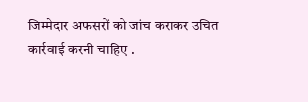जिम्मेदार अफसरों को जांच कराकर उचित कार्रवाई करनी चाहिए .